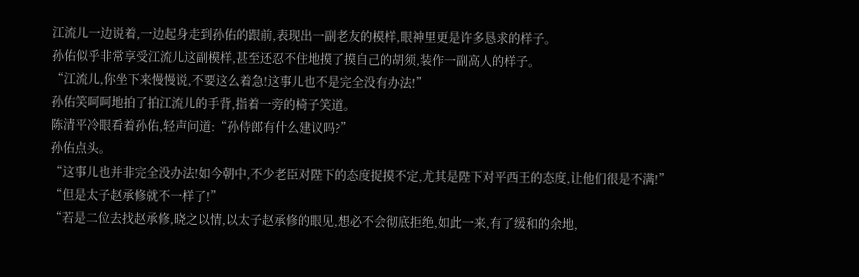江流儿一边说着,一边起身走到孙佑的跟前,表现出一副老友的模样,眼神里更是许多恳求的样子。
孙佑似乎非常享受江流儿这副模样,甚至还忍不住地摸了摸自己的胡须,装作一副高人的样子。
“江流儿,你坐下来慢慢说,不要这么着急!这事儿也不是完全没有办法!”
孙佑笑呵呵地拍了拍江流儿的手背,指着一旁的椅子笑道。
陈清平冷眼看着孙佑,轻声问道:“孙侍郎有什么建议吗?”
孙佑点头。
“这事儿也并非完全没办法!如今朝中,不少老臣对陛下的态度捉摸不定,尤其是陛下对平西王的态度,让他们很是不满!”
“但是太子赵承修就不一样了!”
“若是二位去找赵承修,晓之以情,以太子赵承修的眼见,想必不会彻底拒绝,如此一来,有了缓和的余地,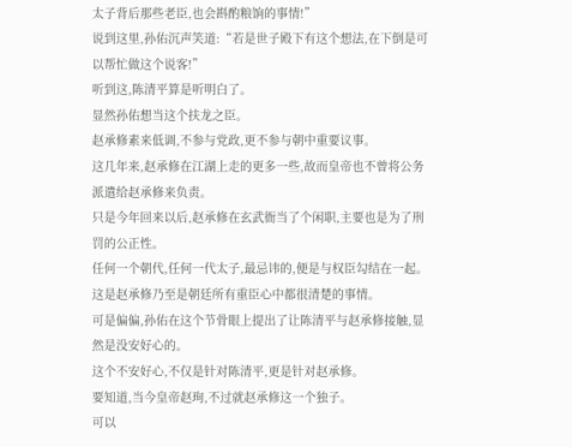太子背后那些老臣,也会斟酌粮饷的事情!”
说到这里,孙佑沉声笑道:“若是世子殿下有这个想法,在下倒是可以帮忙做这个说客!”
听到这,陈清平算是听明白了。
显然孙佑想当这个扶龙之臣。
赵承修素来低调,不参与党政,更不参与朝中重要议事。
这几年来,赵承修在江湖上走的更多一些,故而皇帝也不曾将公务派遣给赵承修来负责。
只是今年回来以后,赵承修在玄武衙当了个闲职,主要也是为了刑罚的公正性。
任何一个朝代,任何一代太子,最忌讳的,便是与权臣勾结在一起。
这是赵承修乃至是朝廷所有重臣心中都很清楚的事情。
可是偏偏,孙佑在这个节骨眼上提出了让陈清平与赵承修接触,显然是没安好心的。
这个不安好心,不仅是针对陈清平,更是针对赵承修。
要知道,当今皇帝赵珣,不过就赵承修这一个独子。
可以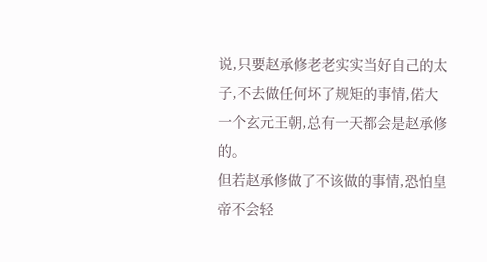说,只要赵承修老老实实当好自己的太子,不去做任何坏了规矩的事情,偌大一个玄元王朝,总有一天都会是赵承修的。
但若赵承修做了不该做的事情,恐怕皇帝不会轻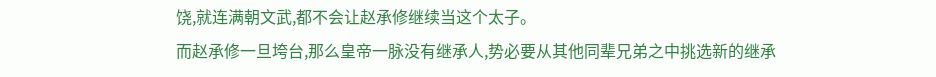饶,就连满朝文武,都不会让赵承修继续当这个太子。
而赵承修一旦垮台,那么皇帝一脉没有继承人,势必要从其他同辈兄弟之中挑选新的继承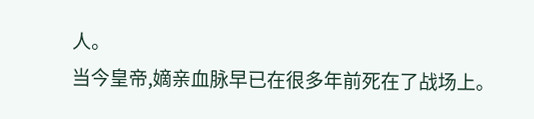人。
当今皇帝,嫡亲血脉早已在很多年前死在了战场上。